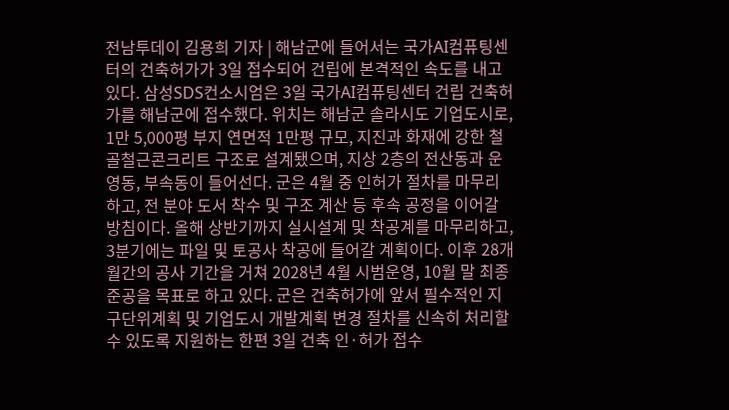전남투데이 김용희 기자 | 해남군에 들어서는 국가AI컴퓨팅센터의 건축허가가 3일 접수되어 건립에 본격적인 속도를 내고 있다. 삼성SDS컨소시엄은 3일 국가AI컴퓨팅센터 건립 건축허가를 해남군에 접수했다. 위치는 해남군 솔라시도 기업도시로, 1만 5,000평 부지 연면적 1만평 규모, 지진과 화재에 강한 철골철근콘크리트 구조로 설계됐으며, 지상 2층의 전산동과 운영동, 부속동이 들어선다. 군은 4월 중 인허가 절차를 마무리하고, 전 분야 도서 착수 및 구조 계산 등 후속 공정을 이어갈 방침이다. 올해 상반기까지 실시설계 및 착공계를 마무리하고, 3분기에는 파일 및 토공사 착공에 들어갈 계획이다. 이후 28개월간의 공사 기간을 거쳐 2028년 4월 시범운영, 10월 말 최종 준공을 목표로 하고 있다. 군은 건축허가에 앞서 필수적인 지구단위계획 및 기업도시 개발계획 변경 절차를 신속히 처리할 수 있도록 지원하는 한편 3일 건축 인·허가 접수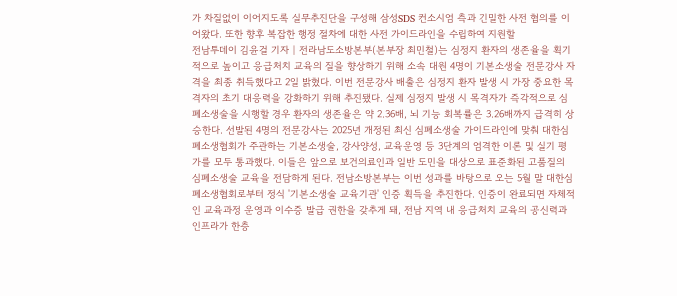가 차질없이 이어지도록 실무추진단을 구성해 삼성SDS 컨소시엄 측과 긴밀한 사전 협의를 이어왔다. 또한 향후 복잡한 행정 절차에 대한 사전 가이드라인을 수립하여 지원할
전남투데이 김윤걸 기자 | 전라남도소방본부(본부장 최민철)는 심정지 환자의 생존율을 획기적으로 높이고 응급처치 교육의 질을 향상하기 위해 소속 대원 4명이 기본소생술 전문강사 자격을 최종 취득했다고 2일 밝혔다. 이번 전문강사 배출은 심정지 환자 발생 시 가장 중요한 목격자의 초기 대응력을 강화하기 위해 추진됐다. 실제 심정지 발생 시 목격자가 즉각적으로 심폐소생술을 시행할 경우 환자의 생존율은 약 2.36배, 뇌 기능 회복률은 3.26배까지 급격히 상승한다. 선발된 4명의 전문강사는 2025년 개정된 최신 심폐소생술 가이드라인에 맞춰 대한심폐소생협회가 주관하는 기본소생술, 강사양성, 교육운영 등 3단계의 엄격한 이론 및 실기 평가를 모두 통과했다. 이들은 앞으로 보건의료인과 일반 도민을 대상으로 표준화된 고품질의 심폐소생술 교육을 전담하게 된다. 전남소방본부는 이번 성과를 바탕으로 오는 5월 말 대한심폐소생협회로부터 정식 '기본소생술 교육기관' 인증 획득을 추진한다. 인증이 완료되면 자체적인 교육과정 운영과 이수증 발급 권한을 갖추게 돼, 전남 지역 내 응급처치 교육의 공신력과 인프라가 한층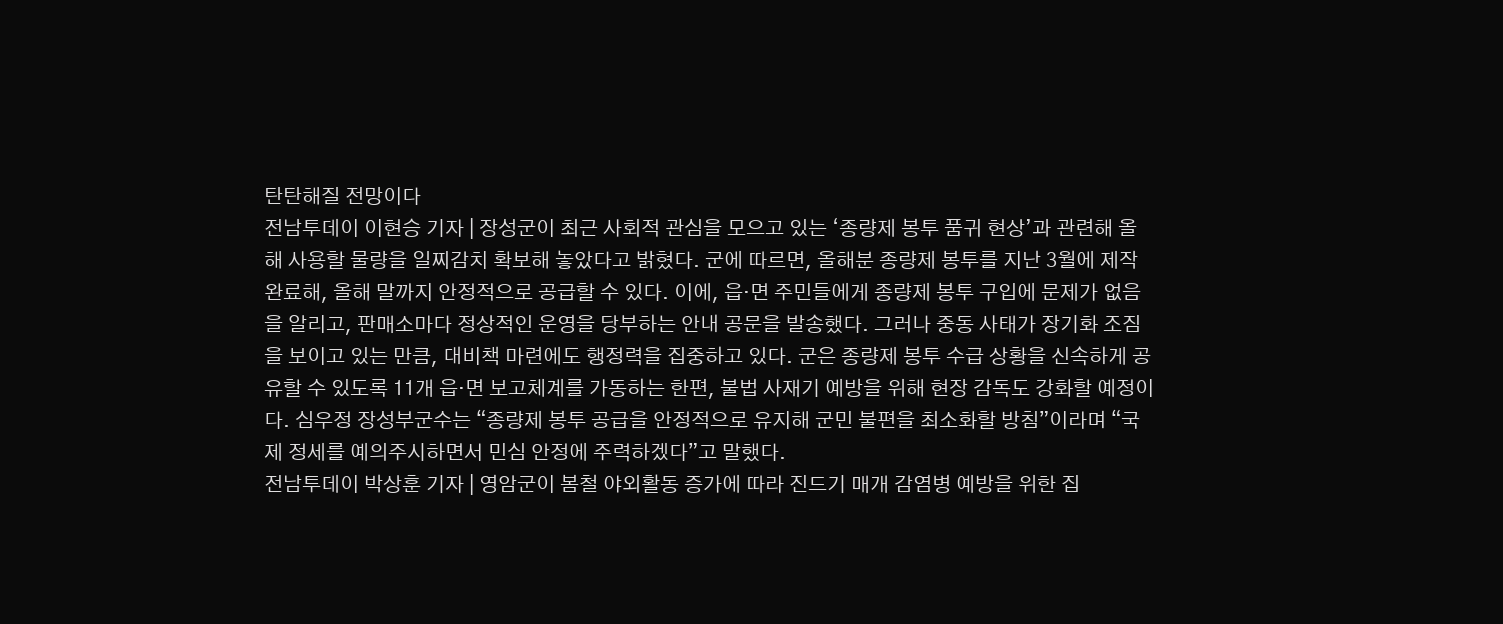탄탄해질 전망이다
전남투데이 이현승 기자 | 장성군이 최근 사회적 관심을 모으고 있는 ‘종량제 봉투 품귀 현상’과 관련해 올해 사용할 물량을 일찌감치 확보해 놓았다고 밝혔다. 군에 따르면, 올해분 종량제 봉투를 지난 3월에 제작 완료해, 올해 말까지 안정적으로 공급할 수 있다. 이에, 읍·면 주민들에게 종량제 봉투 구입에 문제가 없음을 알리고, 판매소마다 정상적인 운영을 당부하는 안내 공문을 발송했다. 그러나 중동 사태가 장기화 조짐을 보이고 있는 만큼, 대비책 마련에도 행정력을 집중하고 있다. 군은 종량제 봉투 수급 상황을 신속하게 공유할 수 있도록 11개 읍·면 보고체계를 가동하는 한편, 불법 사재기 예방을 위해 현장 감독도 강화할 예정이다. 심우정 장성부군수는 “종량제 봉투 공급을 안정적으로 유지해 군민 불편을 최소화할 방침”이라며 “국제 정세를 예의주시하면서 민심 안정에 주력하겠다”고 말했다.
전남투데이 박상훈 기자 | 영암군이 봄철 야외활동 증가에 따라 진드기 매개 감염병 예방을 위한 집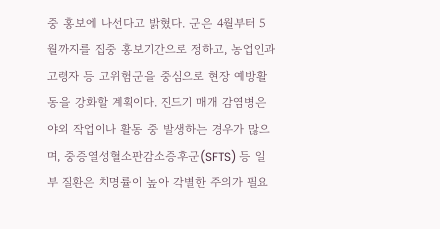중 홍보에 나선다고 밝혔다. 군은 4월부터 5월까지를 집중 홍보기간으로 정하고, 농업인과 고령자 등 고위험군을 중심으로 현장 예방활동을 강화할 계획이다. 진드기 매개 감염병은 야외 작업이나 활동 중 발생하는 경우가 많으며, 중증열성혈소판감소증후군(SFTS) 등 일부 질환은 치명률이 높아 각별한 주의가 필요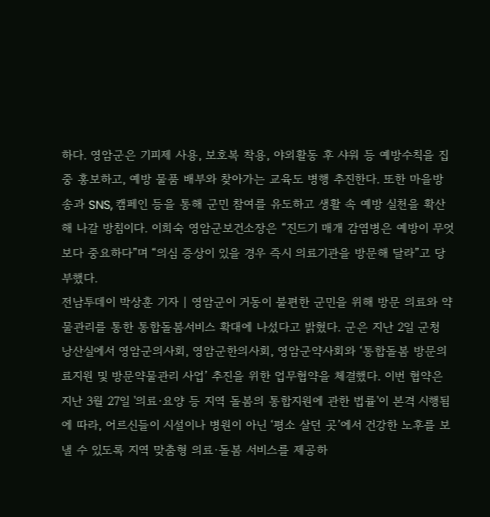하다. 영암군은 기피제 사용, 보호복 착용, 야외활동 후 샤워 등 예방수칙을 집중 홍보하고, 예방 물품 배부와 찾아가는 교육도 병행 추진한다. 또한 마을방송과 SNS, 캠페인 등을 통해 군민 참여를 유도하고 생활 속 예방 실천을 확산해 나갈 방침이다. 이희숙 영암군보건소장은 “진드기 매개 감염병은 예방이 무엇보다 중요하다”며 “의심 증상이 있을 경우 즉시 의료기관을 방문해 달라”고 당부했다.
전남투데이 박상훈 기자 | 영암군이 거동이 불편한 군민을 위해 방문 의료와 약물관리를 통한 통합돌봄서비스 확대에 나섰다고 밝혔다. 군은 지난 2일 군청 낭산실에서 영암군의사회, 영암군한의사회, 영암군약사회와 ‘통합돌봄 방문의료지원 및 방문약물관리 사업’ 추진을 위한 업무협약을 체결했다. 이번 협약은 지난 3월 27일 '의료·요양 등 지역 돌봄의 통합지원에 관한 법률'이 본격 시행됨에 따라, 어르신들이 시설이나 병원이 아닌 ‘평소 살던 곳’에서 건강한 노후를 보낼 수 있도록 지역 맞춤형 의료·돌봄 서비스를 제공하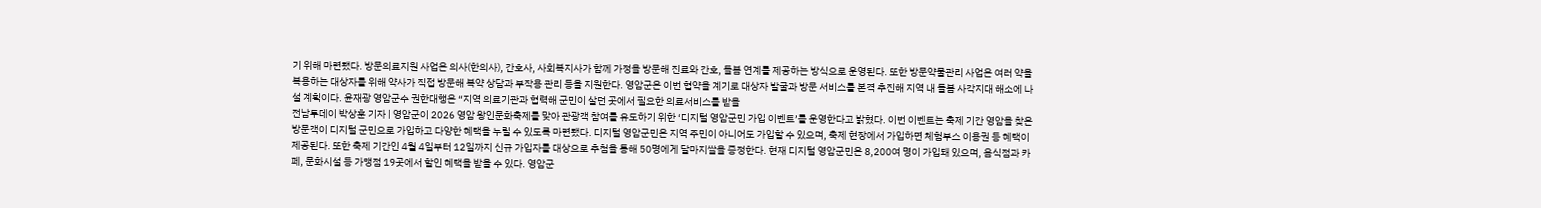기 위해 마련됐다. 방문의료지원 사업은 의사(한의사), 간호사, 사회복지사가 함께 가정을 방문해 진료와 간호, 돌봄 연계를 제공하는 방식으로 운영된다. 또한 방문약물관리 사업은 여러 약을 복용하는 대상자를 위해 약사가 직접 방문해 복약 상담과 부작용 관리 등을 지원한다. 영암군은 이번 협약을 계기로 대상자 발굴과 방문 서비스를 본격 추진해 지역 내 돌봄 사각지대 해소에 나설 계획이다. 윤재광 영암군수 권한대행은 “지역 의료기관과 협력해 군민이 살던 곳에서 필요한 의료서비스를 받을
전남투데이 박상훈 기자 | 영암군이 2026 영암 왕인문화축제를 맞아 관광객 참여를 유도하기 위한 ‘디지털 영암군민 가입 이벤트’를 운영한다고 밝혔다. 이번 이벤트는 축제 기간 영암을 찾은 방문객이 디지털 군민으로 가입하고 다양한 혜택을 누릴 수 있도록 마련됐다. 디지털 영암군민은 지역 주민이 아니어도 가입할 수 있으며, 축제 현장에서 가입하면 체험부스 이용권 등 혜택이 제공된다. 또한 축제 기간인 4월 4일부터 12일까지 신규 가입자를 대상으로 추첨을 통해 50명에게 달마지쌀을 증정한다. 현재 디지털 영암군민은 8,200여 명이 가입돼 있으며, 음식점과 카페, 문화시설 등 가맹점 19곳에서 할인 혜택을 받을 수 있다. 영암군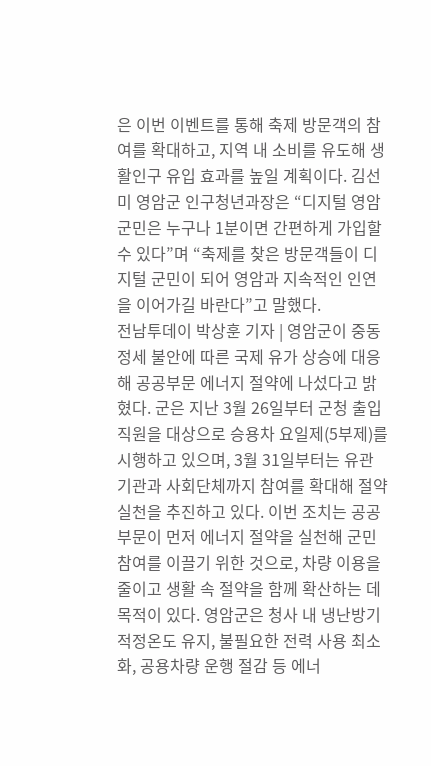은 이번 이벤트를 통해 축제 방문객의 참여를 확대하고, 지역 내 소비를 유도해 생활인구 유입 효과를 높일 계획이다. 김선미 영암군 인구청년과장은 “디지털 영암군민은 누구나 1분이면 간편하게 가입할 수 있다”며 “축제를 찾은 방문객들이 디지털 군민이 되어 영암과 지속적인 인연을 이어가길 바란다”고 말했다.
전남투데이 박상훈 기자 | 영암군이 중동 정세 불안에 따른 국제 유가 상승에 대응해 공공부문 에너지 절약에 나섰다고 밝혔다. 군은 지난 3월 26일부터 군청 출입 직원을 대상으로 승용차 요일제(5부제)를 시행하고 있으며, 3월 31일부터는 유관기관과 사회단체까지 참여를 확대해 절약 실천을 추진하고 있다. 이번 조치는 공공부문이 먼저 에너지 절약을 실천해 군민 참여를 이끌기 위한 것으로, 차량 이용을 줄이고 생활 속 절약을 함께 확산하는 데 목적이 있다. 영암군은 청사 내 냉난방기 적정온도 유지, 불필요한 전력 사용 최소화, 공용차량 운행 절감 등 에너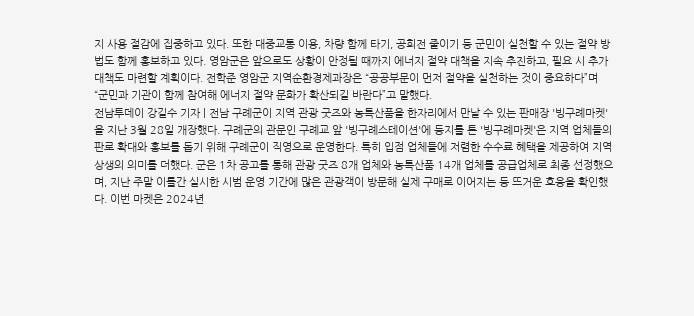지 사용 절감에 집중하고 있다. 또한 대중교통 이용, 차량 함께 타기, 공회전 줄이기 등 군민이 실천할 수 있는 절약 방법도 함께 홍보하고 있다. 영암군은 앞으로도 상황이 안정될 때까지 에너지 절약 대책을 지속 추진하고, 필요 시 추가 대책도 마련할 계획이다. 전학준 영암군 지역순환경제과장은 “공공부문이 먼저 절약을 실천하는 것이 중요하다”며 “군민과 기관이 함께 참여해 에너지 절약 문화가 확산되길 바란다”고 말했다.
전남투데이 강길수 기자 | 전남 구례군이 지역 관광 굿즈와 농특산품을 한자리에서 만날 수 있는 판매장 '빙구례마켓'을 지난 3월 28일 개장했다. 구례군의 관문인 구례교 앞 '빙구례스테이션'에 둥지를 튼 '빙구례마켓'은 지역 업체들의 판로 확대와 홍보를 돕기 위해 구례군이 직영으로 운영한다. 특히 입점 업체들에 저렴한 수수료 혜택을 제공하여 지역 상생의 의미를 더했다. 군은 1차 공고를 통해 관광 굿즈 8개 업체와 농특산품 14개 업체를 공급업체로 최종 선정했으며, 지난 주말 이틀간 실시한 시범 운영 기간에 많은 관광객이 방문해 실제 구매로 이어지는 등 뜨거운 호응을 확인했다. 이번 마켓은 2024년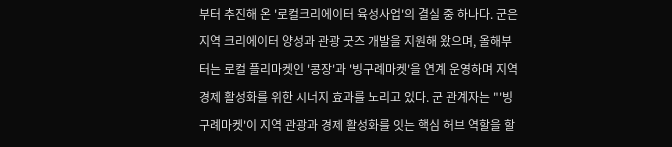부터 추진해 온 '로컬크리에이터 육성사업'의 결실 중 하나다. 군은 지역 크리에이터 양성과 관광 굿즈 개발을 지원해 왔으며, 올해부터는 로컬 플리마켓인 '콩장'과 '빙구례마켓'을 연계 운영하며 지역 경제 활성화를 위한 시너지 효과를 노리고 있다. 군 관계자는 "'빙구례마켓'이 지역 관광과 경제 활성화를 잇는 핵심 허브 역할을 할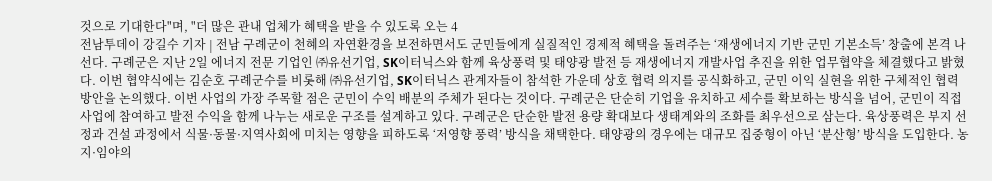것으로 기대한다"며, "더 많은 관내 업체가 혜택을 받을 수 있도록 오는 4
전남투데이 강길수 기자 | 전남 구례군이 천혜의 자연환경을 보전하면서도 군민들에게 실질적인 경제적 혜택을 돌려주는 ‘재생에너지 기반 군민 기본소득’ 창출에 본격 나선다. 구례군은 지난 2일 에너지 전문 기업인 ㈜유선기업, SK이터닉스와 함께 육상풍력 및 태양광 발전 등 재생에너지 개발사업 추진을 위한 업무협약을 체결했다고 밝혔다. 이번 협약식에는 김순호 구례군수를 비롯해 ㈜유선기업, SK이터닉스 관계자들이 참석한 가운데 상호 협력 의지를 공식화하고, 군민 이익 실현을 위한 구체적인 협력 방안을 논의했다. 이번 사업의 가장 주목할 점은 군민이 수익 배분의 주체가 된다는 것이다. 구례군은 단순히 기업을 유치하고 세수를 확보하는 방식을 넘어, 군민이 직접 사업에 참여하고 발전 수익을 함께 나누는 새로운 구조를 설계하고 있다. 구례군은 단순한 발전 용량 확대보다 생태계와의 조화를 최우선으로 삼는다. 육상풍력은 부지 선정과 건설 과정에서 식물·동물·지역사회에 미치는 영향을 피하도록 ‘저영향 풍력’ 방식을 채택한다. 태양광의 경우에는 대규모 집중형이 아닌 ‘분산형’ 방식을 도입한다. 농지·임야의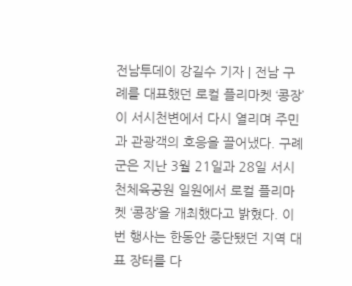전남투데이 강길수 기자 | 전남 구례를 대표했던 로컬 플리마켓 ‘콩장’이 서시천변에서 다시 열리며 주민과 관광객의 호응을 끌어냈다. 구례군은 지난 3월 21일과 28일 서시천체육공원 일원에서 로컬 플리마켓 ‘콩장’을 개최했다고 밝혔다. 이번 행사는 한동안 중단됐던 지역 대표 장터를 다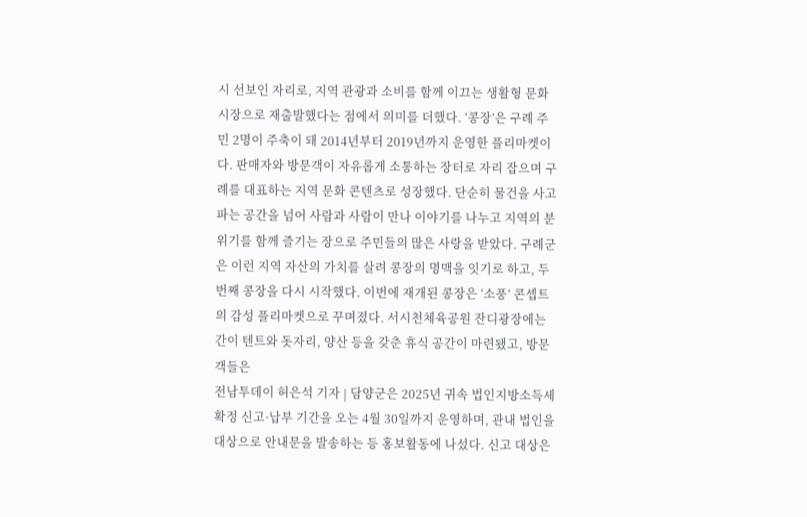시 선보인 자리로, 지역 관광과 소비를 함께 이끄는 생활형 문화시장으로 재출발했다는 점에서 의미를 더했다. ‘콩장’은 구례 주민 2명이 주축이 돼 2014년부터 2019년까지 운영한 플리마켓이다. 판매자와 방문객이 자유롭게 소통하는 장터로 자리 잡으며 구례를 대표하는 지역 문화 콘텐츠로 성장했다. 단순히 물건을 사고파는 공간을 넘어 사람과 사람이 만나 이야기를 나누고 지역의 분위기를 함께 즐기는 장으로 주민들의 많은 사랑을 받았다. 구례군은 이런 지역 자산의 가치를 살려 콩장의 명맥을 잇기로 하고, 두 번째 콩장을 다시 시작했다. 이번에 재개된 콩장은 ‘소풍’ 콘셉트의 감성 플리마켓으로 꾸며졌다. 서시천체육공원 잔디광장에는 간이 텐트와 돗자리, 양산 등을 갖춘 휴식 공간이 마련됐고, 방문객들은
전남투데이 허은석 기자 | 담양군은 2025년 귀속 법인지방소득세 확정 신고·납부 기간을 오는 4월 30일까지 운영하며, 관내 법인을 대상으로 안내문을 발송하는 등 홍보활동에 나섰다. 신고 대상은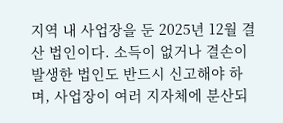지역 내 사업장을 둔 2025년 12월 결산 법인이다. 소득이 없거나 결손이 발생한 법인도 반드시 신고해야 하며, 사업장이 여러 지자체에 분산되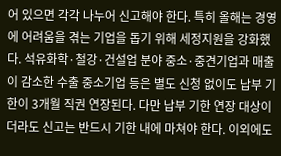어 있으면 각각 나누어 신고해야 한다. 특히 올해는 경영에 어려움을 겪는 기업을 돕기 위해 세정지원을 강화했다. 석유화학·철강·건설업 분야 중소·중견기업과 매출이 감소한 수출 중소기업 등은 별도 신청 없이도 납부 기한이 3개월 직권 연장된다. 다만 납부 기한 연장 대상이더라도 신고는 반드시 기한 내에 마쳐야 한다. 이외에도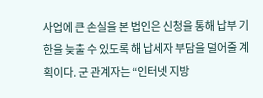사업에 큰 손실을 본 법인은 신청을 통해 납부 기한을 늦출 수 있도록 해 납세자 부담을 덜어줄 계획이다. 군 관계자는 “인터넷 지방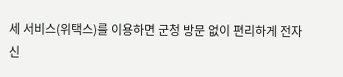세 서비스(위택스)를 이용하면 군청 방문 없이 편리하게 전자신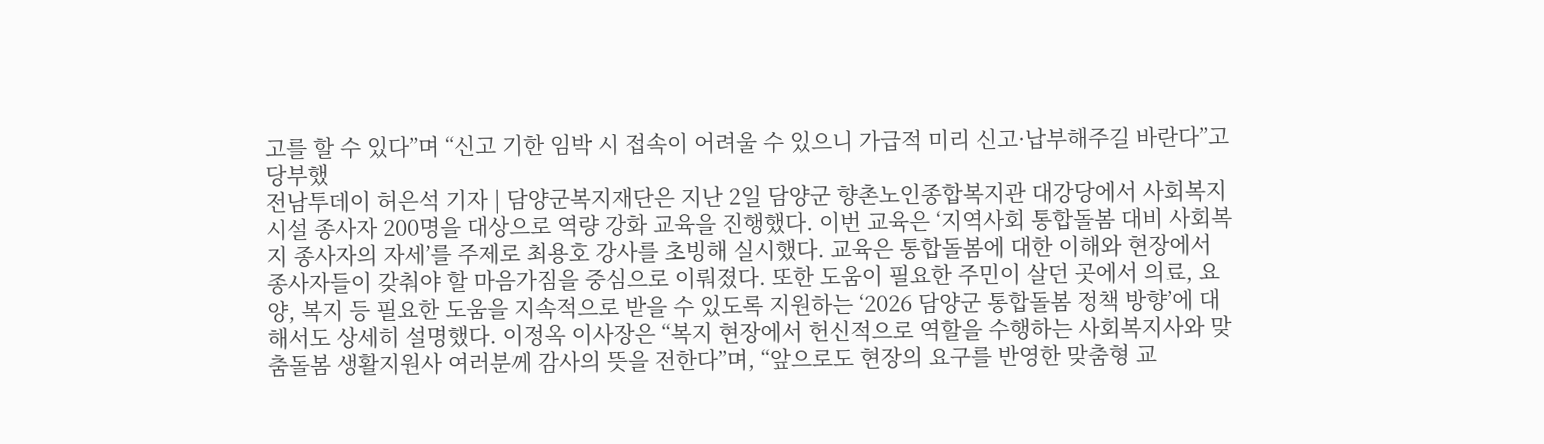고를 할 수 있다”며 “신고 기한 임박 시 접속이 어려울 수 있으니 가급적 미리 신고·납부해주길 바란다”고 당부했
전남투데이 허은석 기자 | 담양군복지재단은 지난 2일 담양군 향촌노인종합복지관 대강당에서 사회복지시설 종사자 200명을 대상으로 역량 강화 교육을 진행했다. 이번 교육은 ‘지역사회 통합돌봄 대비 사회복지 종사자의 자세’를 주제로 최용호 강사를 초빙해 실시했다. 교육은 통합돌봄에 대한 이해와 현장에서 종사자들이 갖춰야 할 마음가짐을 중심으로 이뤄졌다. 또한 도움이 필요한 주민이 살던 곳에서 의료, 요양, 복지 등 필요한 도움을 지속적으로 받을 수 있도록 지원하는 ‘2026 담양군 통합돌봄 정책 방향’에 대해서도 상세히 설명했다. 이정옥 이사장은 “복지 현장에서 헌신적으로 역할을 수행하는 사회복지사와 맞춤돌봄 생활지원사 여러분께 감사의 뜻을 전한다”며, “앞으로도 현장의 요구를 반영한 맞춤형 교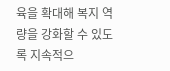육을 확대해 복지 역량을 강화할 수 있도록 지속적으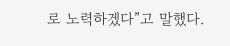로 노력하겠다”고 말했다.